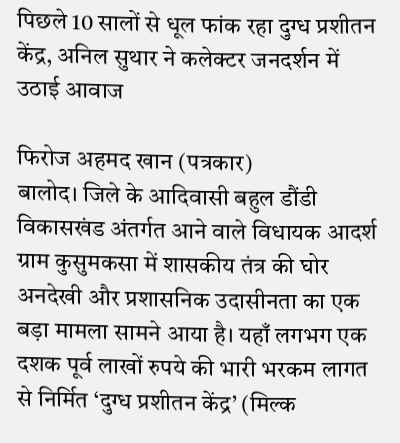पिछले 10 सालों से धूल फांक रहा दुग्ध प्रशीतन केंद्र, अनिल सुथार ने कलेक्टर जनदर्शन में उठाई आवाज

फिरोज अहमद खान (पत्रकार)
बालोद। जिले के आदिवासी बहुल डौंडी विकासखंड अंतर्गत आने वाले विधायक आदर्श ग्राम कुसुमकसा में शासकीय तंत्र की घोर अनदेखी और प्रशासनिक उदासीनता का एक बड़ा मामला सामने आया है। यहाँ लगभग एक दशक पूर्व लाखों रुपये की भारी भरकम लागत से निर्मित ‘दुग्ध प्रशीतन केंद्र’ (मिल्क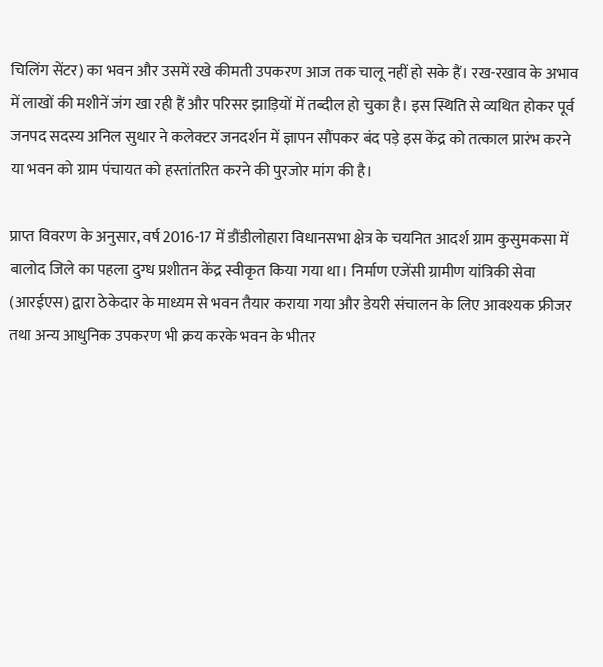चिलिंग सेंटर) का भवन और उसमें रखे कीमती उपकरण आज तक चालू नहीं हो सके हैं। रख-रखाव के अभाव में लाखों की मशीनें जंग खा रही हैं और परिसर झाड़ियों में तब्दील हो चुका है। इस स्थिति से व्यथित होकर पूर्व जनपद सदस्य अनिल सुथार ने कलेक्टर जनदर्शन में ज्ञापन सौंपकर बंद पड़े इस केंद्र को तत्काल प्रारंभ करने या भवन को ग्राम पंचायत को हस्तांतरित करने की पुरजोर मांग की है।

प्राप्त विवरण के अनुसार, वर्ष 2016-17 में डौंडीलोहारा विधानसभा क्षेत्र के चयनित आदर्श ग्राम कुसुमकसा में बालोद जिले का पहला दुग्ध प्रशीतन केंद्र स्वीकृत किया गया था। निर्माण एजेंसी ग्रामीण यांत्रिकी सेवा (आरईएस) द्वारा ठेकेदार के माध्यम से भवन तैयार कराया गया और डेयरी संचालन के लिए आवश्यक फ्रीजर तथा अन्य आधुनिक उपकरण भी क्रय करके भवन के भीतर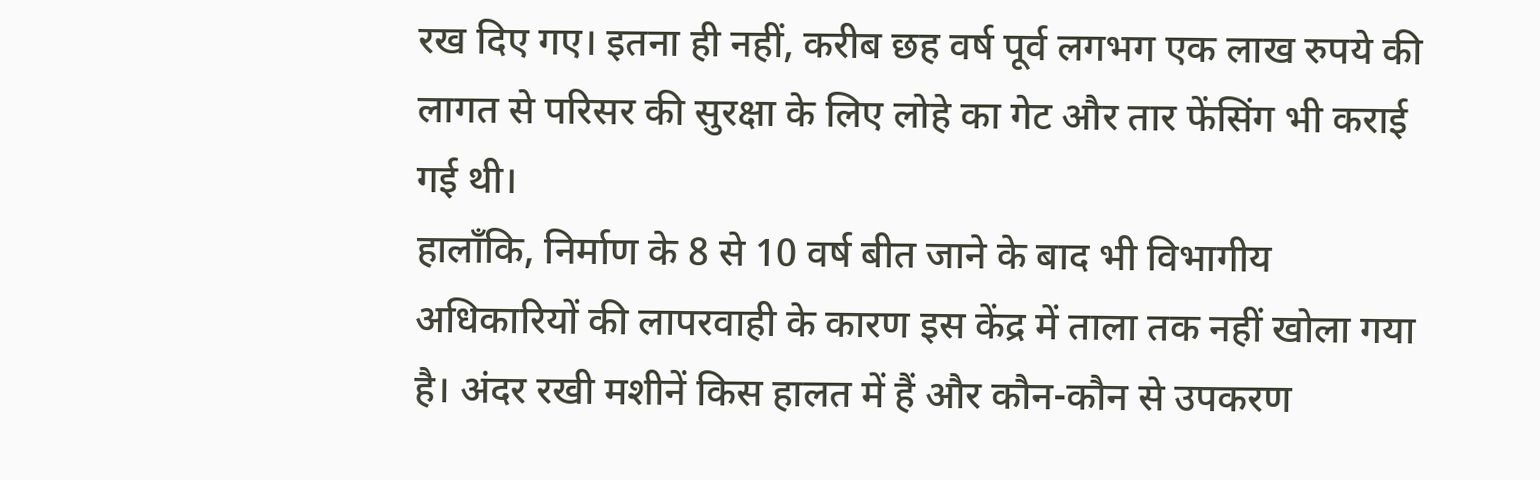रख दिए गए। इतना ही नहीं, करीब छह वर्ष पूर्व लगभग एक लाख रुपये की लागत से परिसर की सुरक्षा के लिए लोहे का गेट और तार फेंसिंग भी कराई गई थी।
हालाँकि, निर्माण के 8 से 10 वर्ष बीत जाने के बाद भी विभागीय अधिकारियों की लापरवाही के कारण इस केंद्र में ताला तक नहीं खोला गया है। अंदर रखी मशीनें किस हालत में हैं और कौन-कौन से उपकरण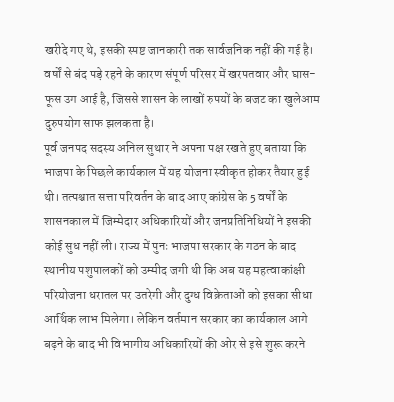खरीदे गए थे, इसकी स्पष्ट जानकारी तक सार्वजनिक नहीं की गई है। वर्षों से बंद पड़े रहने के कारण संपूर्ण परिसर में खरपतवार और घास-फूस उग आई है, जिससे शासन के लाखों रुपयों के बजट का खुलेआम दुरुपयोग साफ झलकता है।
पूर्व जनपद सदस्य अनिल सुथार ने अपना पक्ष रखते हुए बताया कि भाजपा के पिछले कार्यकाल में यह योजना स्वीकृत होकर तैयार हुई थी। तत्पश्चात सत्ता परिवर्तन के बाद आए कांग्रेस के 5 वर्षों के शासनकाल में जिम्मेदार अधिकारियों और जनप्रतिनिधियों ने इसकी कोई सुध नहीं ली। राज्य में पुनः भाजपा सरकार के गठन के बाद स्थानीय पशुपालकों को उम्मीद जगी थी कि अब यह महत्वाकांक्षी परियोजना धरातल पर उतरेगी और दुग्ध विक्रेताओं को इसका सीधा आर्थिक लाभ मिलेगा। लेकिन वर्तमान सरकार का कार्यकाल आगे बढ़ने के बाद भी विभागीय अधिकारियों की ओर से इसे शुरू करने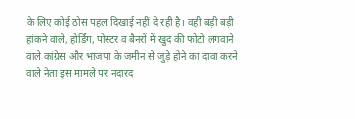के लिए कोई ठोस पहल दिखाई नहीं दे रही है। वही बड़ी बड़ी हांकने वाले, होर्डिंग, पोस्टर व बैनरों में खुद की फोटो लगवाने वाले कांग्रेस और भाजपा के जमीन से जुड़े होने का दावा करने वाले नेता इस मामले पर नदारद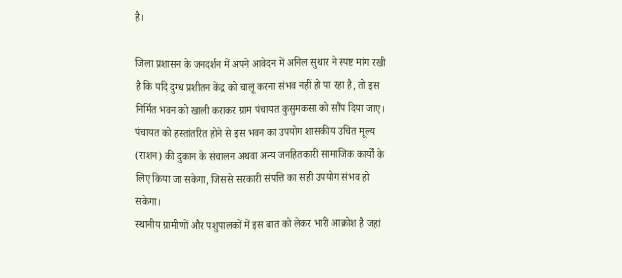है।

जिला प्रशासन के जनदर्शन में अपने आवेदन में अनिल सुथार ने स्पष्ट मांग रखी है कि यदि दुग्ध प्रशीतन केंद्र को चालू करना संभव नहीं हो पा रहा है, तो इस निर्मित भवन को खाली कराकर ग्राम पंचायत कुसुमकसा को सौंप दिया जाए। पंचायत को हस्तांतरित होने से इस भवन का उपयोग शासकीय उचित मूल्य (राशन) की दुकान के संचालन अथवा अन्य जनहितकारी सामाजिक कार्यों के लिए किया जा सकेगा, जिससे सरकारी संपत्ति का सही उपयोग संभव हो सकेगा।
स्थानीय ग्रामीणों और पशुपालकों में इस बात को लेकर भारी आक्रोश है जहां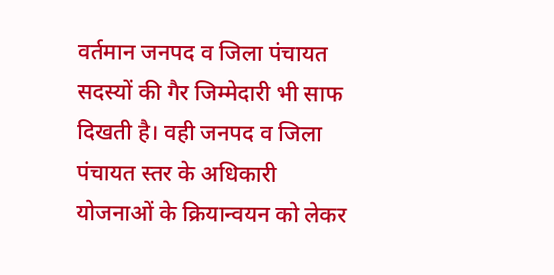वर्तमान जनपद व जिला पंचायत सदस्यों की गैर जिम्मेदारी भी साफ दिखती है। वही जनपद व जिला पंचायत स्तर के अधिकारी योजनाओं के क्रियान्वयन को लेकर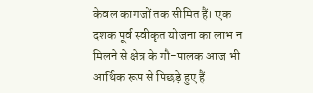केवल कागजों तक सीमित हैं। एक दशक पूर्व स्वीकृत योजना का लाभ न मिलने से क्षेत्र के गौ-पालक आज भी आर्थिक रूप से पिछड़े हुए हैं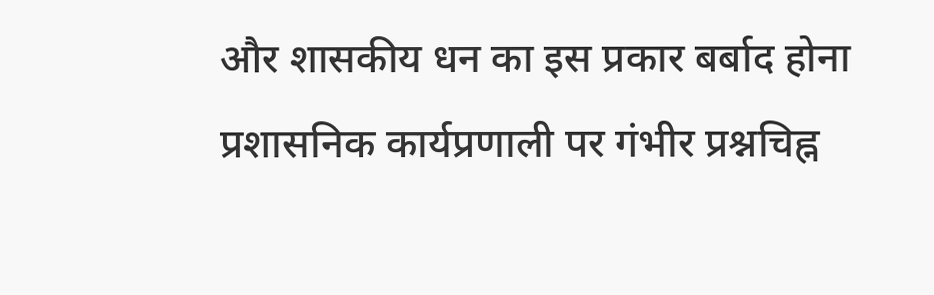और शासकीय धन का इस प्रकार बर्बाद होना प्रशासनिक कार्यप्रणाली पर गंभीर प्रश्नचिह्न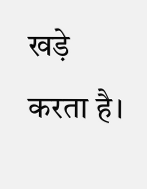खड़े करता है।